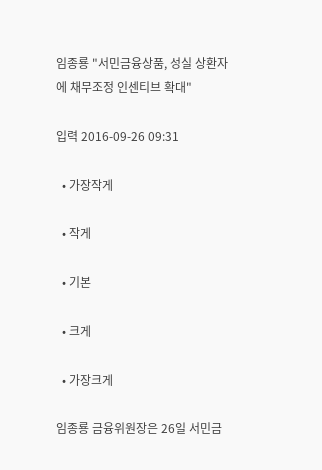임종룡 "서민금융상품, 성실 상환자에 채무조정 인센티브 확대"

입력 2016-09-26 09:31

  • 가장작게

  • 작게

  • 기본

  • 크게

  • 가장크게

임종룡 금융위원장은 26일 서민금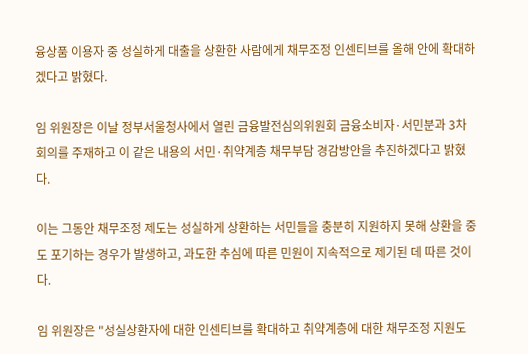융상품 이용자 중 성실하게 대출을 상환한 사람에게 채무조정 인센티브를 올해 안에 확대하겠다고 밝혔다.

임 위원장은 이날 정부서울청사에서 열린 금융발전심의위원회 금융소비자·서민분과 3차 회의를 주재하고 이 같은 내용의 서민·취약계층 채무부담 경감방안을 추진하겠다고 밝혔다.

이는 그동안 채무조정 제도는 성실하게 상환하는 서민들을 충분히 지원하지 못해 상환을 중도 포기하는 경우가 발생하고, 과도한 추심에 따른 민원이 지속적으로 제기된 데 따른 것이다.

임 위원장은 "성실상환자에 대한 인센티브를 확대하고 취약계층에 대한 채무조정 지원도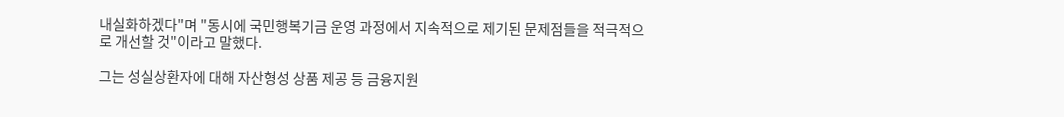내실화하겠다"며 "동시에 국민행복기금 운영 과정에서 지속적으로 제기된 문제점들을 적극적으로 개선할 것"이라고 말했다.

그는 성실상환자에 대해 자산형성 상품 제공 등 금융지원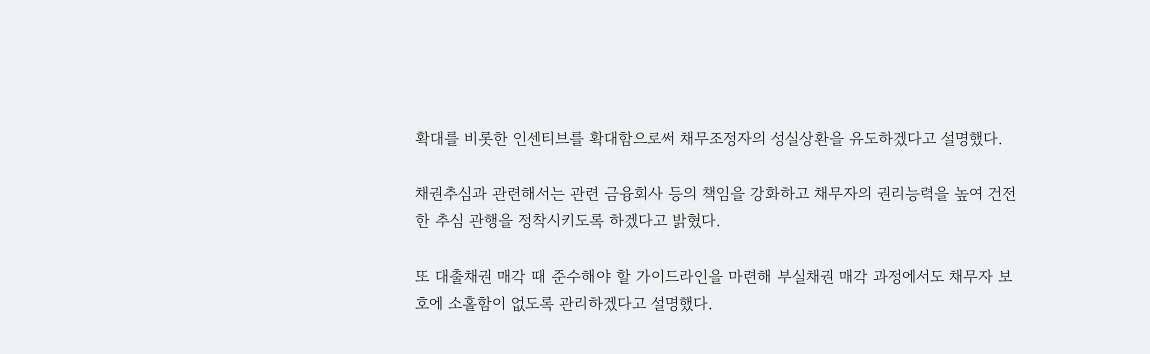확대를 비롯한 인센티브를 확대함으로써 채무조정자의 성실상환을 유도하겠다고 설명했다.

채권추심과 관련해서는 관련 금융회사 등의 책임을 강화하고 채무자의 권리능력을 높여 건전한 추심 관행을 정착시키도록 하겠다고 밝혔다.

또 대출채권 매각 때 준수해야 할 가이드라인을 마련해 부실채권 매각 과정에서도 채무자 보호에 소홀함이 없도록 관리하겠다고 설명했다.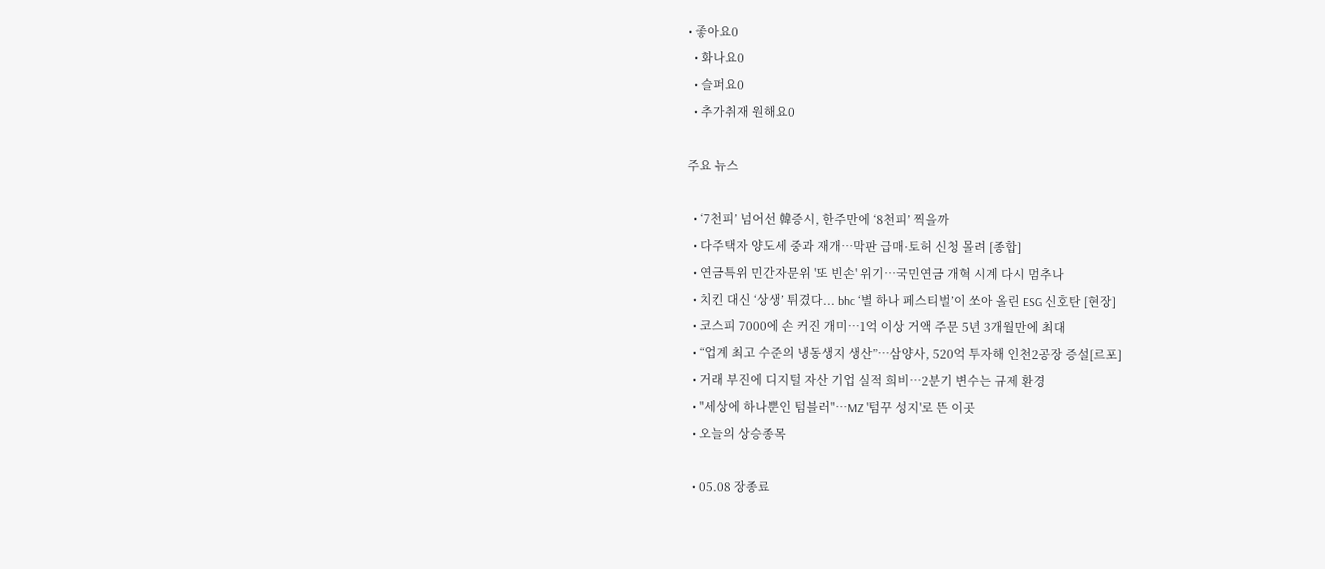• 좋아요0
  • 화나요0
  • 슬퍼요0
  • 추가취재 원해요0

주요 뉴스

  • ‘7천피’ 넘어선 韓증시, 한주만에 ‘8천피’ 찍을까
  • 다주택자 양도세 중과 재개⋯막판 급매·토허 신청 몰려 [종합]
  • 연금특위 민간자문위 '또 빈손' 위기⋯국민연금 개혁 시계 다시 멈추나
  • 치킨 대신 ‘상생’ 튀겼다... bhc ‘별 하나 페스티벌’이 쏘아 올린 ESG 신호탄 [현장]
  • 코스피 7000에 손 커진 개미…1억 이상 거액 주문 5년 3개월만에 최대
  • “업계 최고 수준의 냉동생지 생산”…삼양사, 520억 투자해 인천2공장 증설[르포]
  • 거래 부진에 디지털 자산 기업 실적 희비…2분기 변수는 규제 환경
  • "세상에 하나뿐인 텀블러"…MZ '텀꾸 성지'로 뜬 이곳
  • 오늘의 상승종목

  • 05.08 장종료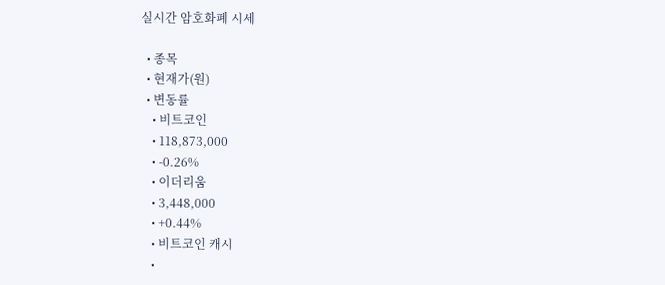실시간 암호화폐 시세

  • 종목
  • 현재가(원)
  • 변동률
    • 비트코인
    • 118,873,000
    • -0.26%
    • 이더리움
    • 3,448,000
    • +0.44%
    • 비트코인 캐시
    •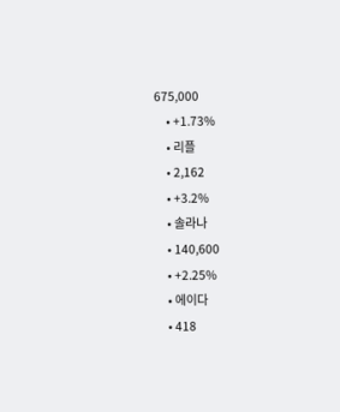675,000
    • +1.73%
    • 리플
    • 2,162
    • +3.2%
    • 솔라나
    • 140,600
    • +2.25%
    • 에이다
    • 418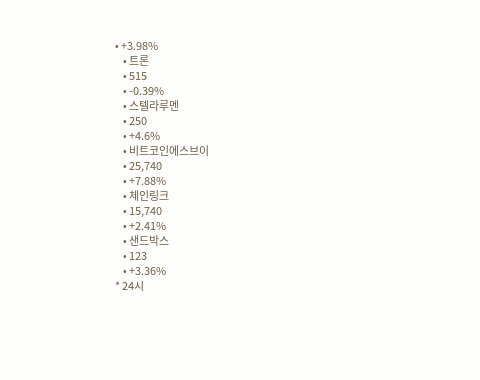• +3.98%
    • 트론
    • 515
    • -0.39%
    • 스텔라루멘
    • 250
    • +4.6%
    • 비트코인에스브이
    • 25,740
    • +7.88%
    • 체인링크
    • 15,740
    • +2.41%
    • 샌드박스
    • 123
    • +3.36%
* 24시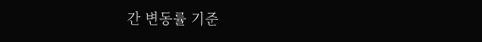간 변동률 기준